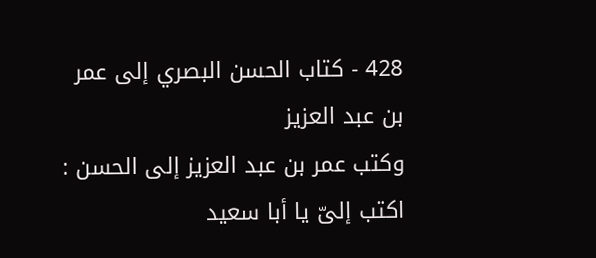428 - كتاب الحسن البصري إلى عمر بن عبد العزيز
وكتب عمر بن عبد العزيز إلى الحسن : اكتب إلىّ يا أبا سعيد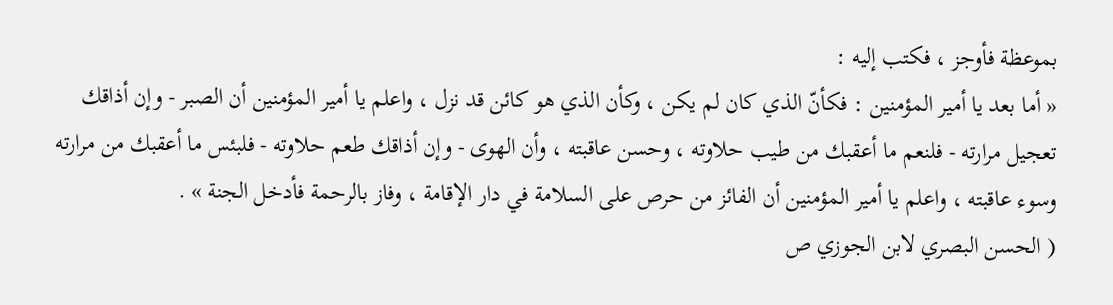بموعظة فأوجز ، فكتب إليه :
« أما بعد يا أمير المؤمنين : فكأنّ الذي كان لم يكن ، وكأن الذي هو كائن قد نزل ، واعلم يا أمير المؤمنين أن الصبر - وإن أذاقك تعجيل مرارته - فلنعم ما أعقبك من طيب حلاوته ، وحسن عاقبته ، وأن الهوى - وإن أذاقك طعم حلاوته - فلبئس ما أعقبك من مرارته وسوء عاقبته ، واعلم يا أمير المؤمنين أن الفائز من حرص على السلامة في دار الإقامة ، وفاز بالرحمة فأدخل الجنة » .
( الحسن البصري لابن الجوزي ص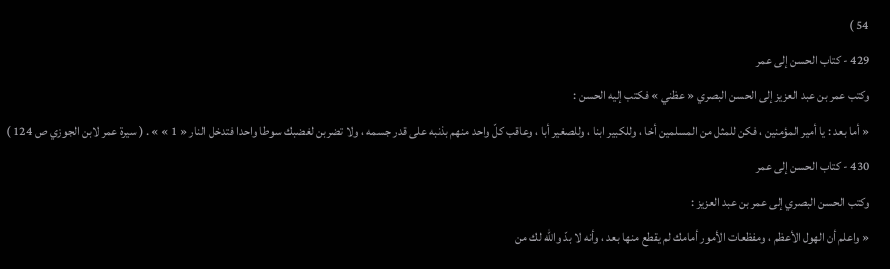54 )
429 - كتاب الحسن إلى عمر
وكتب عمر بن عبد العزيز إلى الحسن البصري « عظني » فكتب إليه الحسن :
« أما بعد : يا أمير المؤمنين ، فكن للمثل من المسلمين أخا ، وللكبير ابنا ، وللصغير أبا ، وعاقب كلّ واحد منهم بذنبه على قدر جسمه ، ولا تضربن لغضبك سوطا واحدا فتدخل النار « 1 » » . ( سيرة عمر لابن الجوزي ص 124 )
430 - كتاب الحسن إلى عمر
وكتب الحسن البصري إلى عمر بن عبد العزيز :
« واعلم أن الهول الأعظم ، ومفظعات الأمور أمامك لم يقطع منها بعد ، وأنه لا بدّ واللّه لك من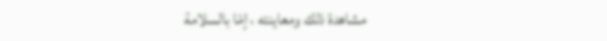مشاهدة ذلك ومعاينته ، إمّا بالسلامة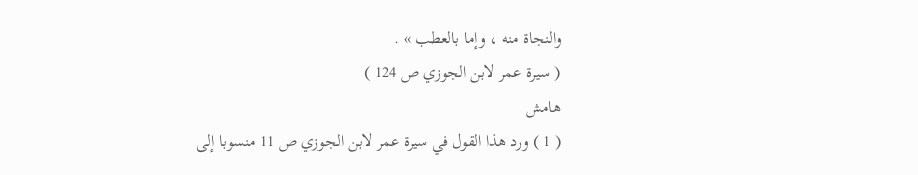والنجاة منه ، وإما بالعطب » .
( سيرة عمر لابن الجوزي ص 124 )
هامش
( 1 ) ورد هذا القول في سيرة عمر لابن الجوزي ص 11 منسوبا إلى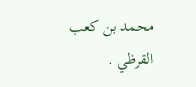محمد بن كعب القرظي .